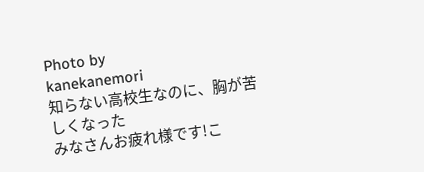Photo by
kanekanemori
知らない高校生なのに、胸が苦しくなった
みなさんお疲れ様です!こ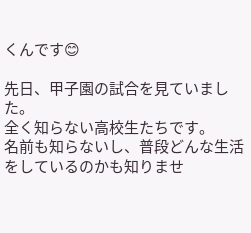くんです😊

先日、甲子園の試合を見ていました。
全く知らない高校生たちです。
名前も知らないし、普段どんな生活をしているのかも知りませ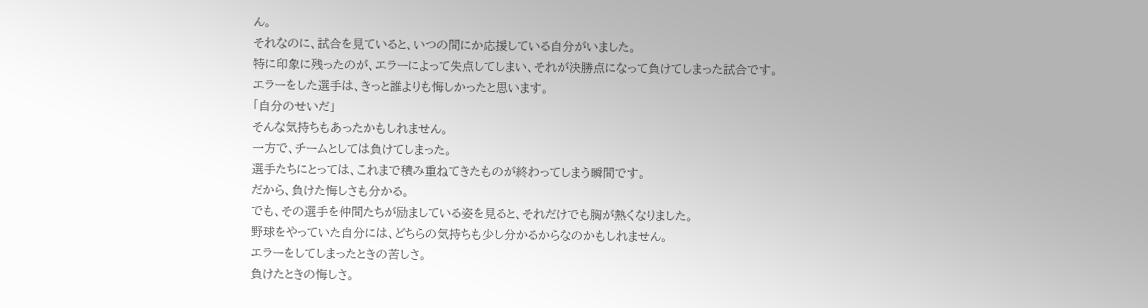ん。
それなのに、試合を見ていると、いつの間にか応援している自分がいました。
特に印象に残ったのが、エラーによって失点してしまい、それが決勝点になって負けてしまった試合です。
エラーをした選手は、きっと誰よりも悔しかったと思います。
「自分のせいだ」
そんな気持ちもあったかもしれません。
一方で、チームとしては負けてしまった。
選手たちにとっては、これまで積み重ねてきたものが終わってしまう瞬間です。
だから、負けた悔しさも分かる。
でも、その選手を仲間たちが励ましている姿を見ると、それだけでも胸が熱くなりました。
野球をやっていた自分には、どちらの気持ちも少し分かるからなのかもしれません。
エラーをしてしまったときの苦しさ。
負けたときの悔しさ。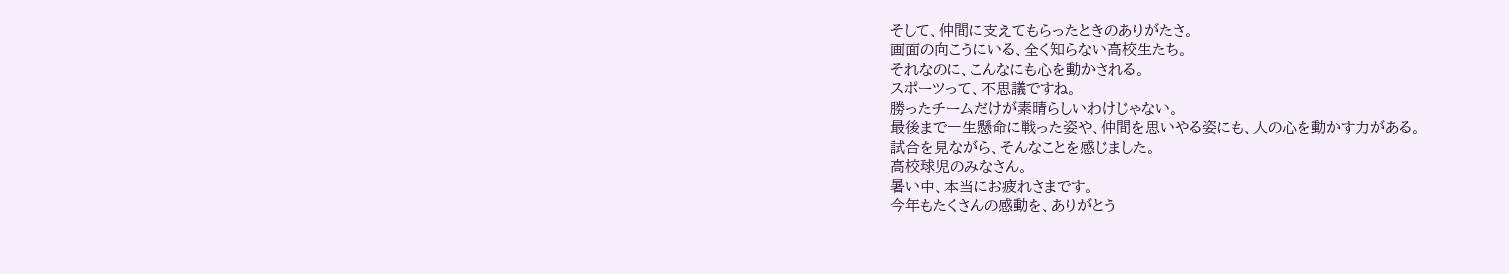そして、仲間に支えてもらったときのありがたさ。
画面の向こうにいる、全く知らない高校生たち。
それなのに、こんなにも心を動かされる。
スポーツって、不思議ですね。
勝ったチームだけが素晴らしいわけじゃない。
最後まで一生懸命に戦った姿や、仲間を思いやる姿にも、人の心を動かす力がある。
試合を見ながら、そんなことを感じました。
高校球児のみなさん。
暑い中、本当にお疲れさまです。
今年もたくさんの感動を、ありがとう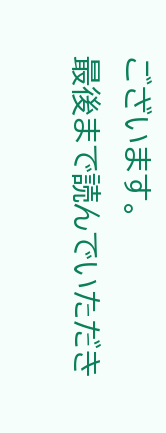ございます。
最後まで読んでいただき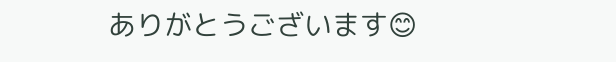ありがとうございます😊